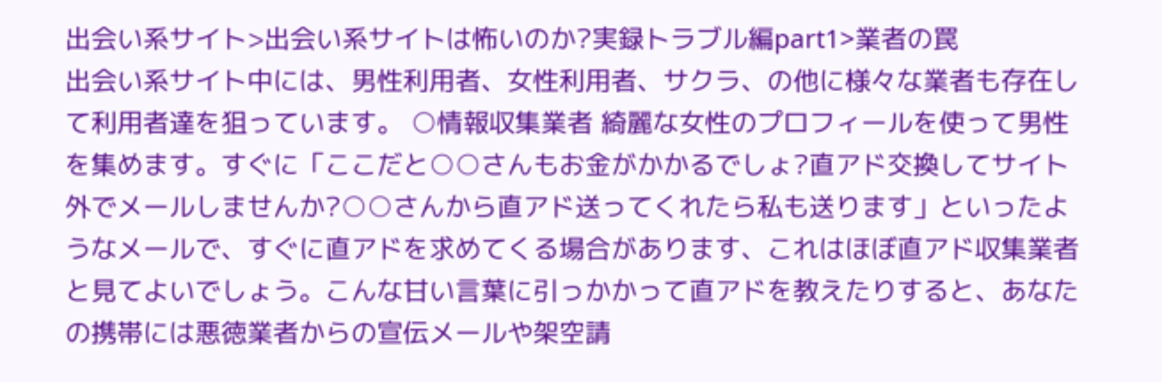出会い系サイト>出会い系サイトは怖いのか?実録トラブル編part1>業者の罠
出会い系サイト中には、男性利用者、女性利用者、サクラ、の他に様々な業者も存在して利用者達を狙っています。 ○情報収集業者 綺麗な女性のプロフィールを使って男性を集めます。すぐに「ここだと○○さんもお金がかかるでしょ?直アド交換してサイト外でメールしませんか?○○さんから直アド送ってくれたら私も送ります」といったようなメールで、すぐに直アドを求めてくる場合があります、これはほぼ直アド収集業者と見てよいでしょう。こんな甘い言葉に引っかかって直アドを教えたりすると、あなたの携帯には悪徳業者からの宣伝メールや架空請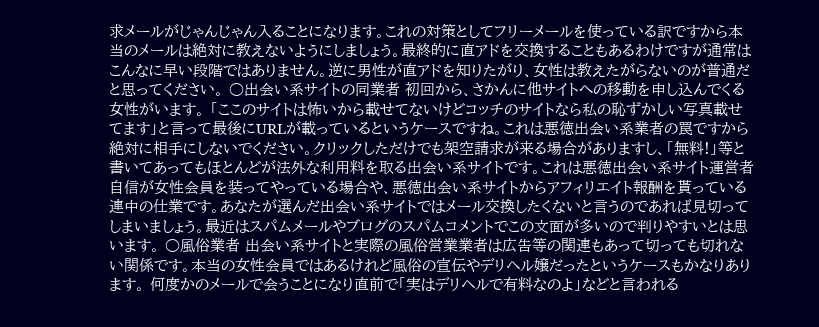求メールがじゃんじゃん入ることになります。これの対策としてフリーメールを使っている訳ですから本当のメールは絶対に教えないようにしましょう。最終的に直アドを交換することもあるわけですが通常はこんなに早い段階ではありません。逆に男性が直アドを知りたがり、女性は教えたがらないのが普通だと思ってください。 ○出会い系サイトの同業者 初回から、さかんに他サイトへの移動を申し込んでくる女性がいます。 「ここのサイトは怖いから載せてないけどコッチのサイトなら私の恥ずかしい写真載せてます」と言って最後にURLが載っているというケースですね。これは悪徳出会い系業者の罠ですから絶対に相手にしないでください。クリックしただけでも架空請求が来る場合がありますし、「無料!」等と書いてあってもほとんどが法外な利用料を取る出会い系サイトです。これは悪徳出会い系サイト運営者自信が女性会員を装ってやっている場合や、悪徳出会い系サイトからアフィリエイト報酬を貰っている連中の仕業です。あなたが選んだ出会い系サイトではメール交換したくないと言うのであれば見切ってしまいましょう。最近はスパムメールやブログのスパムコメントでこの文面が多いので判りやすいとは思います。 ○風俗業者 出会い系サイトと実際の風俗営業業者は広告等の関連もあって切っても切れない関係です。本当の女性会員ではあるけれど風俗の宣伝やデリヘル嬢だったというケースもかなりあります。 何度かのメールで会うことになり直前で「実はデリヘルで有料なのよ」などと言われる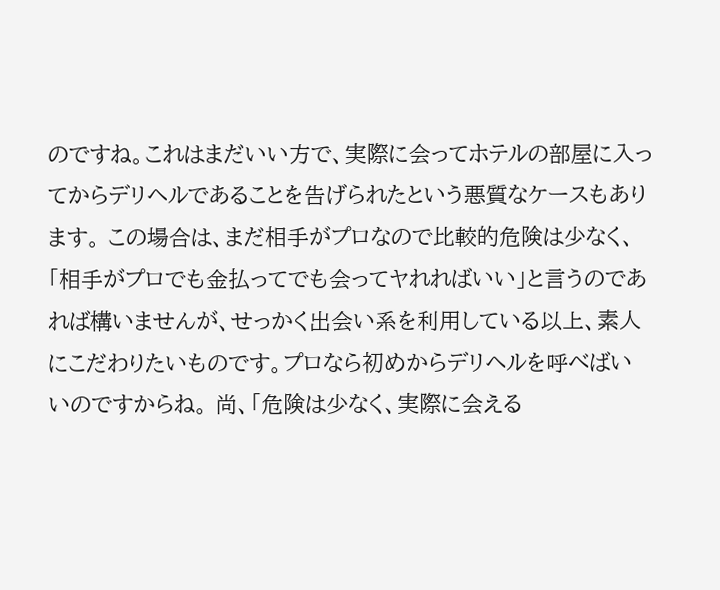のですね。これはまだいい方で、実際に会ってホテルの部屋に入ってからデリヘルであることを告げられたという悪質なケースもあります。 この場合は、まだ相手がプロなので比較的危険は少なく、「相手がプロでも金払ってでも会ってヤれればいい」と言うのであれば構いませんが、せっかく出会い系を利用している以上、素人にこだわりたいものです。プロなら初めからデリヘルを呼べばいいのですからね。 尚、「危険は少なく、実際に会える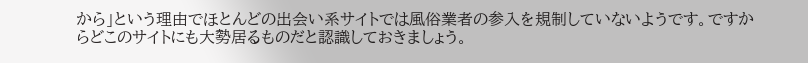から」という理由でほとんどの出会い系サイトでは風俗業者の参入を規制していないようです。ですからどこのサイトにも大勢居るものだと認識しておきましょう。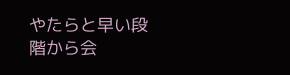やたらと早い段階から会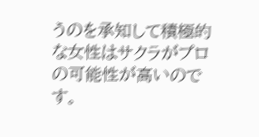うのを承知して積極的な女性はサクラがプロの可能性が高いのです。